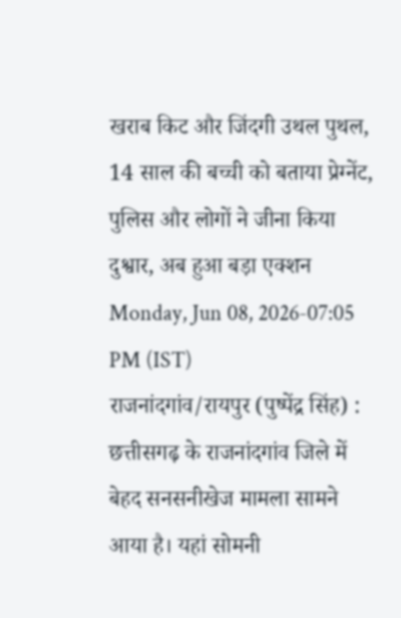खराब किट और जिंदगी उथल पुथल, 14 साल की बच्ची को बताया प्रेग्नेंट, पुलिस और लोगों ने जीना किया दुश्वार, अब हुआ बड़ा एक्शन
Monday, Jun 08, 2026-07:05 PM (IST)
राजनांदगांव/रायपुर (पुष्पेंद्र सिंह) : छत्तीसगढ़ के राजनांदगांव जिले में बेहद सनसनीखेज मामला सामने आया है। यहां सोमनी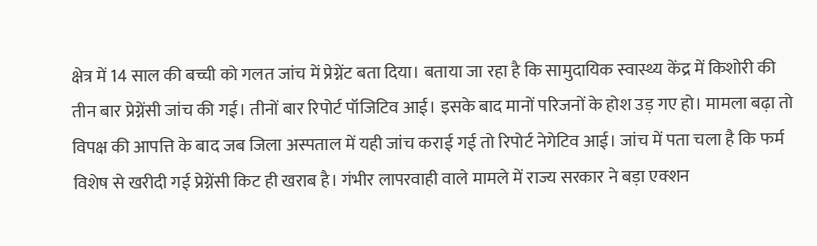क्षेत्र में 14 साल की बच्ची को गलत जांच में प्रेग्नेंट बता दिया। बताया जा रहा है कि सामुदायिक स्वास्थ्य केंद्र में किशोरी की तीन बार प्रेग्नेंसी जांच की गई। तीनों बार रिपोर्ट पॉजिटिव आई। इसके बाद मानों परिजनों के होश उड़ गए हो। मामला बढ़ा तो विपक्ष की आपत्ति के बाद जब जिला अस्पताल में यही जांच कराई गई तो रिपोर्ट नेगेटिव आई। जांच में पता चला है कि फर्म विशेष से खरीदी गई प्रेग्नेंसी किट ही खराब है। गंभीर लापरवाही वाले मामले में राज्य सरकार ने बड़ा एक्शन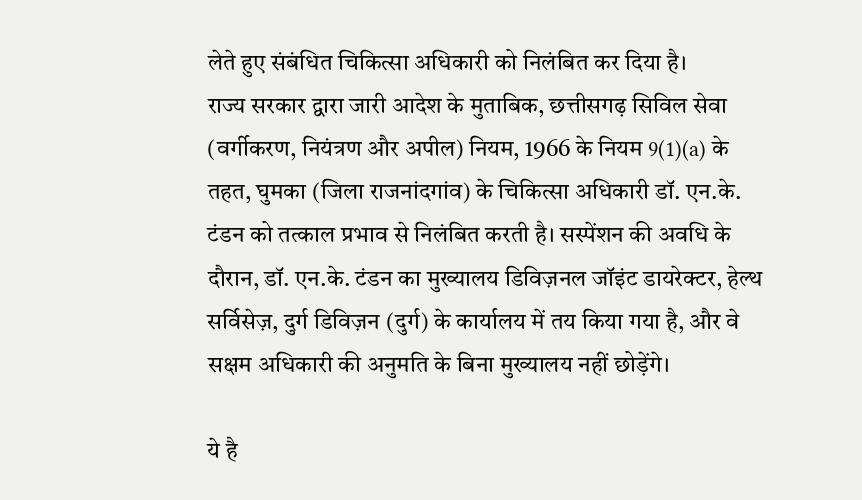लेते हुए संबंधित चिकित्सा अधिकारी को निलंबित कर दिया है।
राज्य सरकार द्वारा जारी आदेश के मुताबिक, छत्तीसगढ़ सिविल सेवा (वर्गीकरण, नियंत्रण और अपील) नियम, 1966 के नियम 9(1)(a) के तहत, घुमका (जिला राजनांदगांव) के चिकित्सा अधिकारी डॉ. एन.के. टंडन को तत्काल प्रभाव से निलंबित करती है। सस्पेंशन की अवधि के दौरान, डॉ. एन.के. टंडन का मुख्यालय डिविज़नल जॉइंट डायरेक्टर, हेल्थ सर्विसेज़, दुर्ग डिविज़न (दुर्ग) के कार्यालय में तय किया गया है, और वे सक्षम अधिकारी की अनुमति के बिना मुख्यालय नहीं छोड़ेंगे।

ये है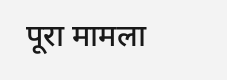पूरा मामला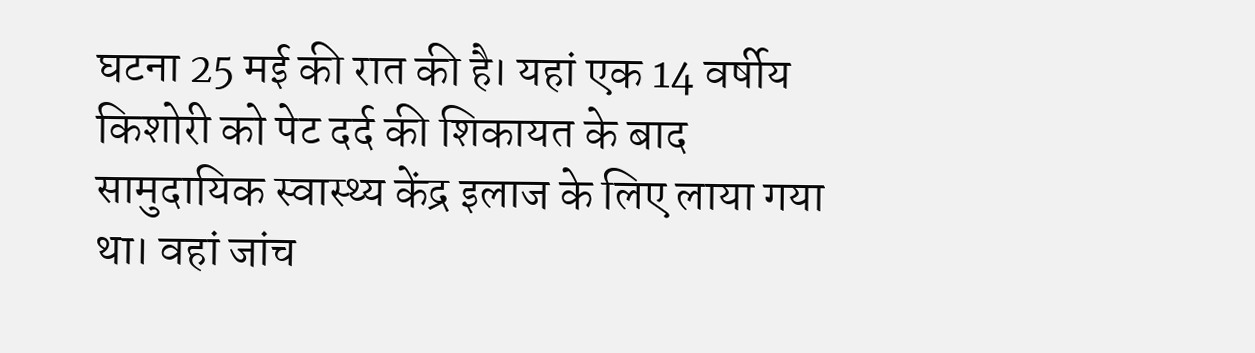घटना 25 मई की रात की है। यहां एक 14 वर्षीय किशोरी को पेट दर्द की शिकायत के बाद सामुदायिक स्वास्थ्य केंद्र इलाज के लिए लाया गया था। वहां जांच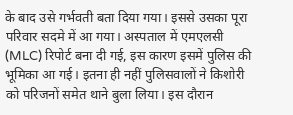के बाद उसे गर्भवती बता दिया गया। इससे उसका पूरा परिवार सदमे में आ गया। अस्पताल में एमएलसी (MLC) रिपोर्ट बना दी गई, इस कारण इसमें पुलिस की भूमिका आ गई। इतना ही नहीं पुलिसवालों ने किशोरी को परिजनों समेत थाने बुला लिया। इस दौरान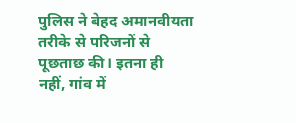पुलिस ने बेहद अमानवीयता तरीके से परिजनों से पूछताछ की। इतना ही नहीं, गांव में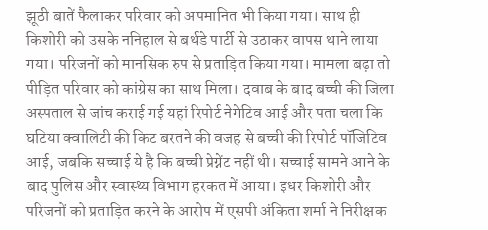झूठी बातें फैलाकर परिवार को अपमानित भी किया गया। साथ ही किशोरी को उसके ननिहाल से बर्थडे पार्टी से उठाकर वापस थाने लाया गया। परिजनों को मानसिक रुप से प्रताड़ित किया गया। मामला बढ़ा तो पीड़ित परिवार को कांग्रेस का साथ मिला। दवाब के बाद बच्ची की जिला अस्पताल से जांच कराई गई यहां रिपोर्ट नेगेटिव आई और पता चला कि घटिया क्वालिटी की किट बरतने की वजह से बच्ची की रिपोर्ट पॉजिटिव आई, जबकि सच्चाई ये है कि बच्ची प्रेग्नेंट नहीं थी। सच्चाई सामने आने के बाद पुलिस और स्वास्थ्य विभाग हरकत में आया। इधर किशोरी और परिजनों को प्रताड़ित करने के आरोप में एसपी अंकिता शर्मा ने निरीक्षक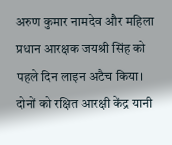अरुण कुमार नामदेव और महिला प्रधान आरक्षक जयश्री सिंह को पहले दिन लाइन अटैच किया। दोनों को रक्षित आरक्षी केंद्र यानी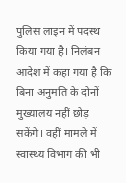पुलिस लाइन में पदस्थ किया गया है। निलंबन आदेश में कहा गया है कि बिना अनुमति के दोनों मुख्यालय नहीं छोड़ सकेंगे। वहीं मामले में स्वास्थ्य विभाग की भी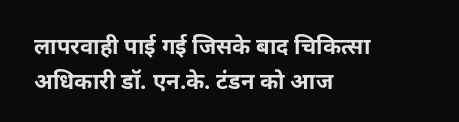लापरवाही पाई गई जिसके बाद चिकित्सा अधिकारी डॉ. एन.के. टंडन को आज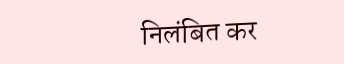निलंबित कर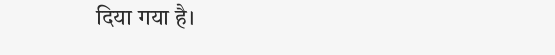दिया गया है।